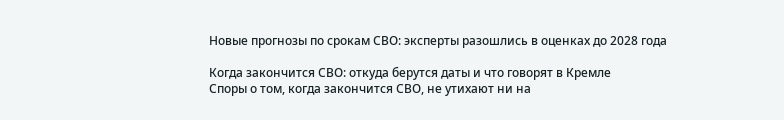Новые прогнозы по срокам СВО: эксперты разошлись в оценках до 2028 года

Когда закончится СВО: откуда берутся даты и что говорят в Кремле
Споры о том, когда закончится СВО, не утихают ни на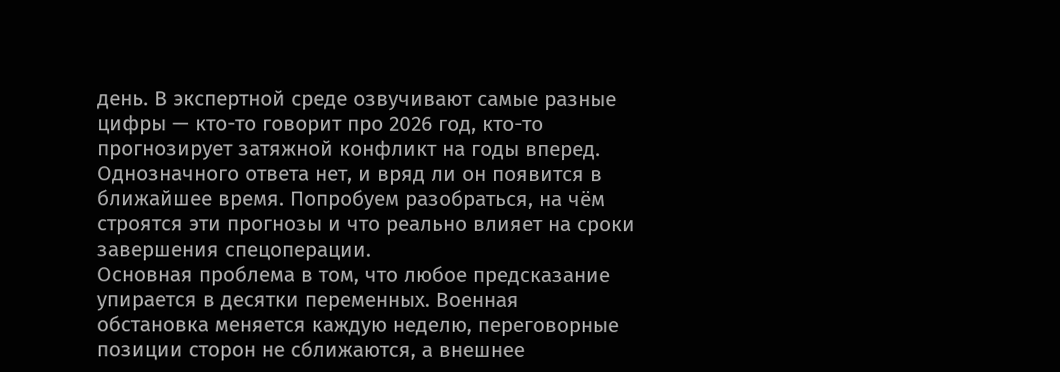день. В экспертной среде озвучивают самые разные цифры — кто-то говорит про 2026 год, кто-то прогнозирует затяжной конфликт на годы вперед. Однозначного ответа нет, и вряд ли он появится в ближайшее время. Попробуем разобраться, на чём строятся эти прогнозы и что реально влияет на сроки завершения спецоперации.
Основная проблема в том, что любое предсказание упирается в десятки переменных. Военная обстановка меняется каждую неделю, переговорные позиции сторон не сближаются, а внешнее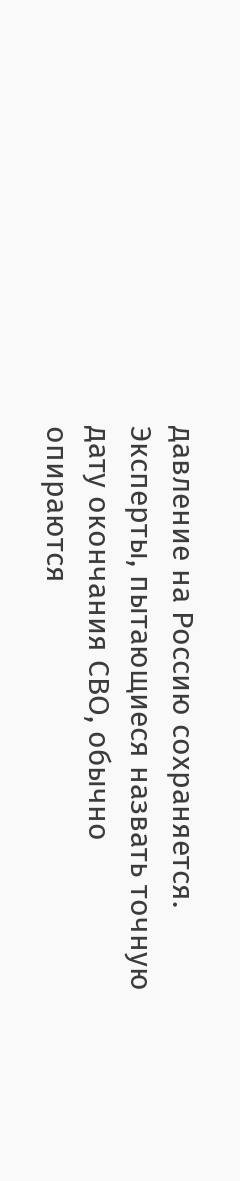давление на Россию сохраняется. Эксперты, пытающиеся назвать точную дату окончания СВО, обычно опираются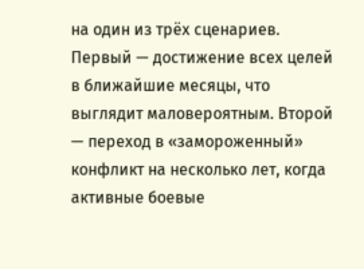на один из трёх сценариев. Первый — достижение всех целей в ближайшие месяцы, что выглядит маловероятным. Второй — переход в «замороженный» конфликт на несколько лет, когда активные боевые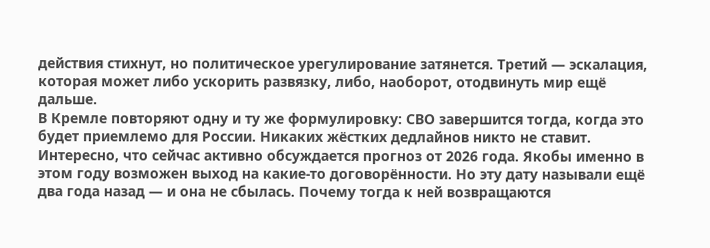действия стихнут, но политическое урегулирование затянется. Третий — эскалация, которая может либо ускорить развязку, либо, наоборот, отодвинуть мир ещё дальше.
В Кремле повторяют одну и ту же формулировку: СВО завершится тогда, когда это будет приемлемо для России. Никаких жёстких дедлайнов никто не ставит.
Интересно, что сейчас активно обсуждается прогноз от 2026 года. Якобы именно в этом году возможен выход на какие-то договорённости. Но эту дату называли ещё два года назад — и она не сбылась. Почему тогда к ней возвращаются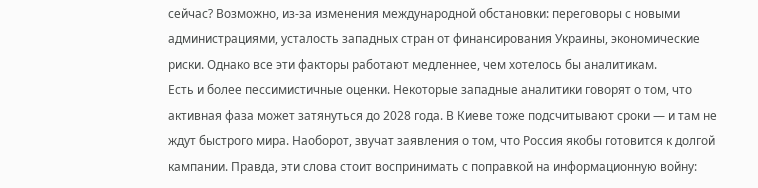сейчас? Возможно, из-за изменения международной обстановки: переговоры с новыми администрациями, усталость западных стран от финансирования Украины, экономические риски. Однако все эти факторы работают медленнее, чем хотелось бы аналитикам.
Есть и более пессимистичные оценки. Некоторые западные аналитики говорят о том, что активная фаза может затянуться до 2028 года. В Киеве тоже подсчитывают сроки — и там не ждут быстрого мира. Наоборот, звучат заявления о том, что Россия якобы готовится к долгой кампании. Правда, эти слова стоит воспринимать с поправкой на информационную войну: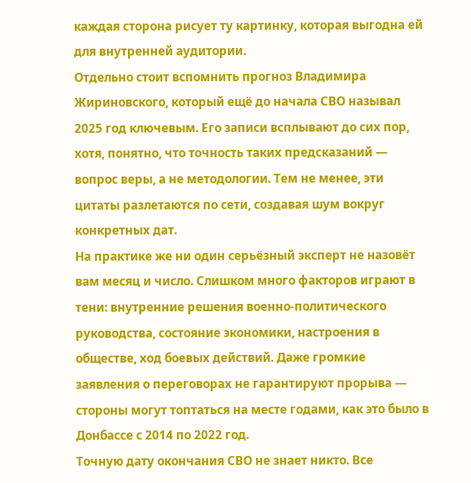каждая сторона рисует ту картинку, которая выгодна ей для внутренней аудитории.
Отдельно стоит вспомнить прогноз Владимира Жириновского, который ещё до начала СВО называл 2025 год ключевым. Его записи всплывают до сих пор, хотя, понятно, что точность таких предсказаний — вопрос веры, а не методологии. Тем не менее, эти цитаты разлетаются по сети, создавая шум вокруг конкретных дат.
На практике же ни один серьёзный эксперт не назовёт вам месяц и число. Слишком много факторов играют в тени: внутренние решения военно-политического руководства, состояние экономики, настроения в обществе, ход боевых действий. Даже громкие заявления о переговорах не гарантируют прорыва — стороны могут топтаться на месте годами, как это было в Донбассе с 2014 по 2022 год.
Точную дату окончания СВО не знает никто. Все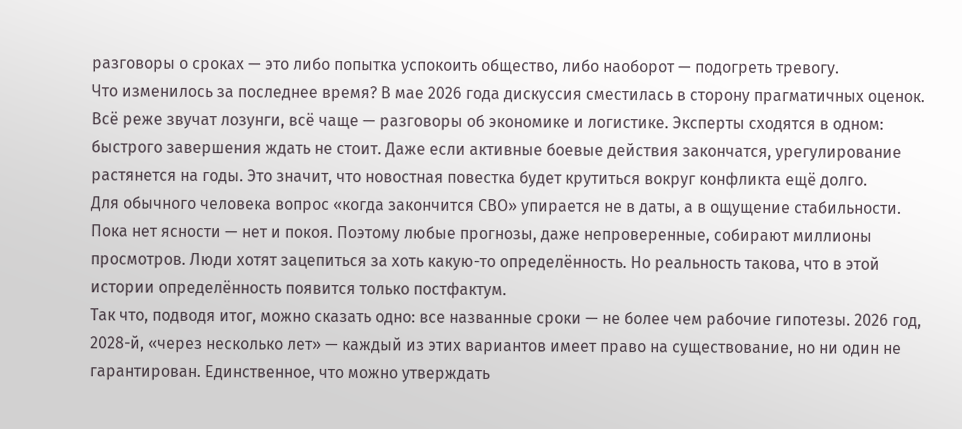разговоры о сроках — это либо попытка успокоить общество, либо наоборот — подогреть тревогу.
Что изменилось за последнее время? В мае 2026 года дискуссия сместилась в сторону прагматичных оценок. Всё реже звучат лозунги, всё чаще — разговоры об экономике и логистике. Эксперты сходятся в одном: быстрого завершения ждать не стоит. Даже если активные боевые действия закончатся, урегулирование растянется на годы. Это значит, что новостная повестка будет крутиться вокруг конфликта ещё долго.
Для обычного человека вопрос «когда закончится СВО» упирается не в даты, а в ощущение стабильности. Пока нет ясности — нет и покоя. Поэтому любые прогнозы, даже непроверенные, собирают миллионы просмотров. Люди хотят зацепиться за хоть какую-то определённость. Но реальность такова, что в этой истории определённость появится только постфактум.
Так что, подводя итог, можно сказать одно: все названные сроки — не более чем рабочие гипотезы. 2026 год, 2028-й, «через несколько лет» — каждый из этих вариантов имеет право на существование, но ни один не гарантирован. Единственное, что можно утверждать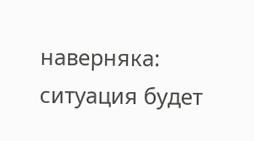наверняка: ситуация будет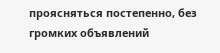проясняться постепенно, без громких объявлений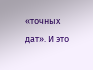«точных дат». И это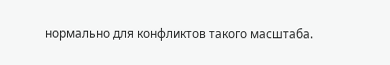нормально для конфликтов такого масштаба.